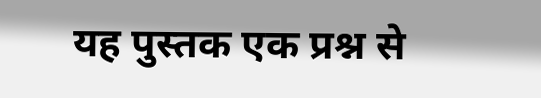यह पुस्तक एक प्रश्न से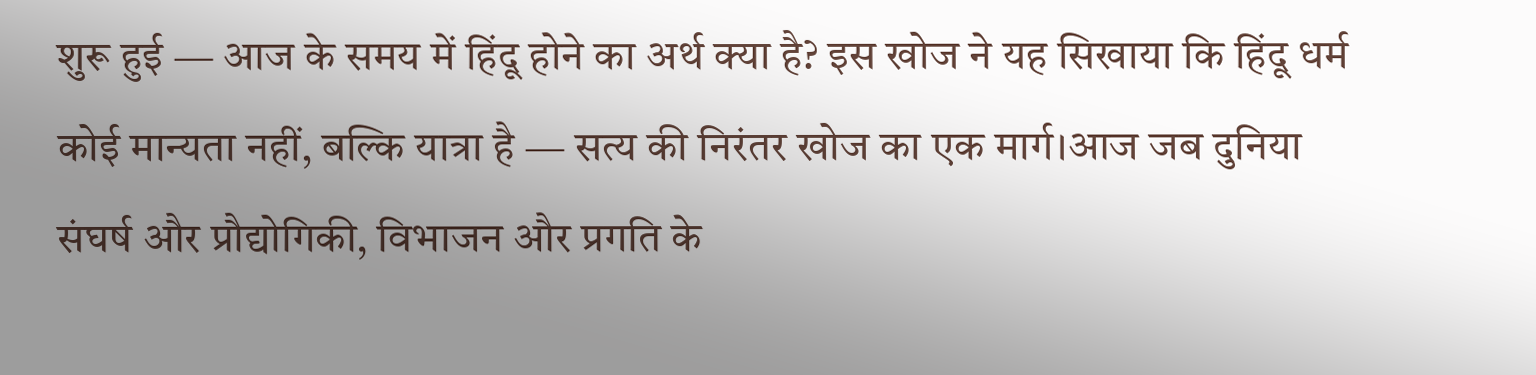शुरू हुई — आज के समय में हिंदू होने का अर्थ क्या है? इस खोज ने यह सिखाया कि हिंदू धर्म कोई मान्यता नहीं, बल्कि यात्रा है — सत्य की निरंतर खोज का एक मार्ग।आज जब दुनिया संघर्ष और प्रौद्योगिकी, विभाजन और प्रगति के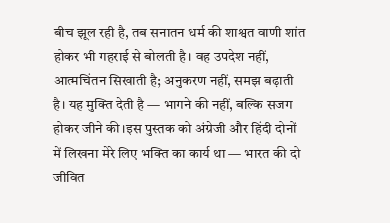बीच झूल रही है, तब सनातन धर्म की शाश्वत वाणी शांत होकर भी गहराई से बोलती है। वह उपदेश नहीं, आत्मचिंतन सिखाती है; अनुकरण नहीं, समझ बढ़ाती है। यह मुक्ति देती है — भागने की नहीं, बल्कि सजग होकर जीने की।इस पुस्तक को अंग्रेजी और हिंदी दोनों में लिखना मेरे लिए भक्ति का कार्य था — भारत की दो जीवित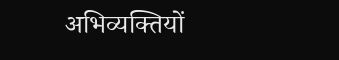अभिव्यक्तियों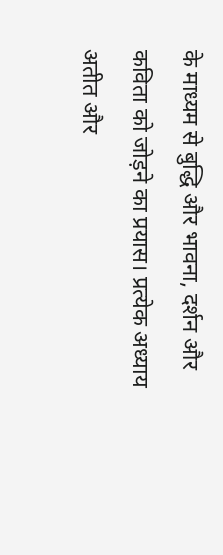के माध्यम से बुद्धि और भावना, दर्शन और कविता को जोड़ने का प्रयास। प्रत्येक अध्याय अतीत और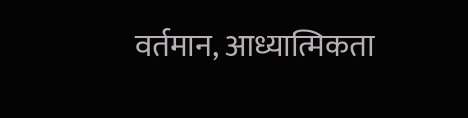वर्तमान, आध्यात्मिकता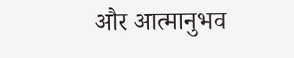और आत्मानुभव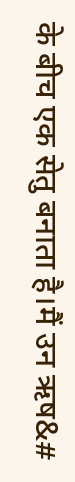के बीच एक सेतु बनाता है।मैं उन ऋष&#